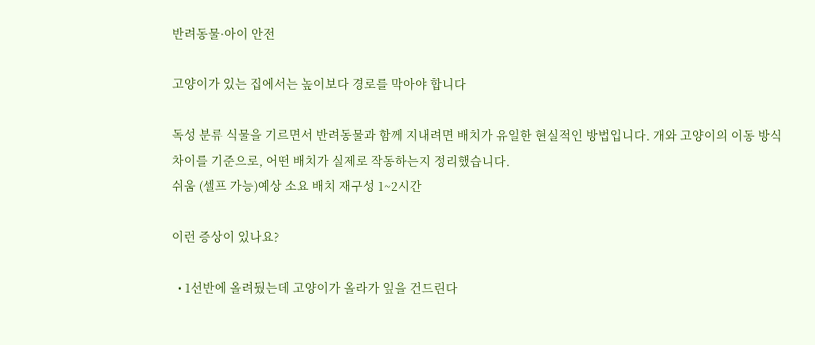반려동물·아이 안전

고양이가 있는 집에서는 높이보다 경로를 막아야 합니다

독성 분류 식물을 기르면서 반려동물과 함께 지내려면 배치가 유일한 현실적인 방법입니다. 개와 고양이의 이동 방식 차이를 기준으로, 어떤 배치가 실제로 작동하는지 정리했습니다.
쉬움 (셀프 가능)예상 소요 배치 재구성 1~2시간

이런 증상이 있나요?

  • 1선반에 올려뒀는데 고양이가 올라가 잎을 건드린다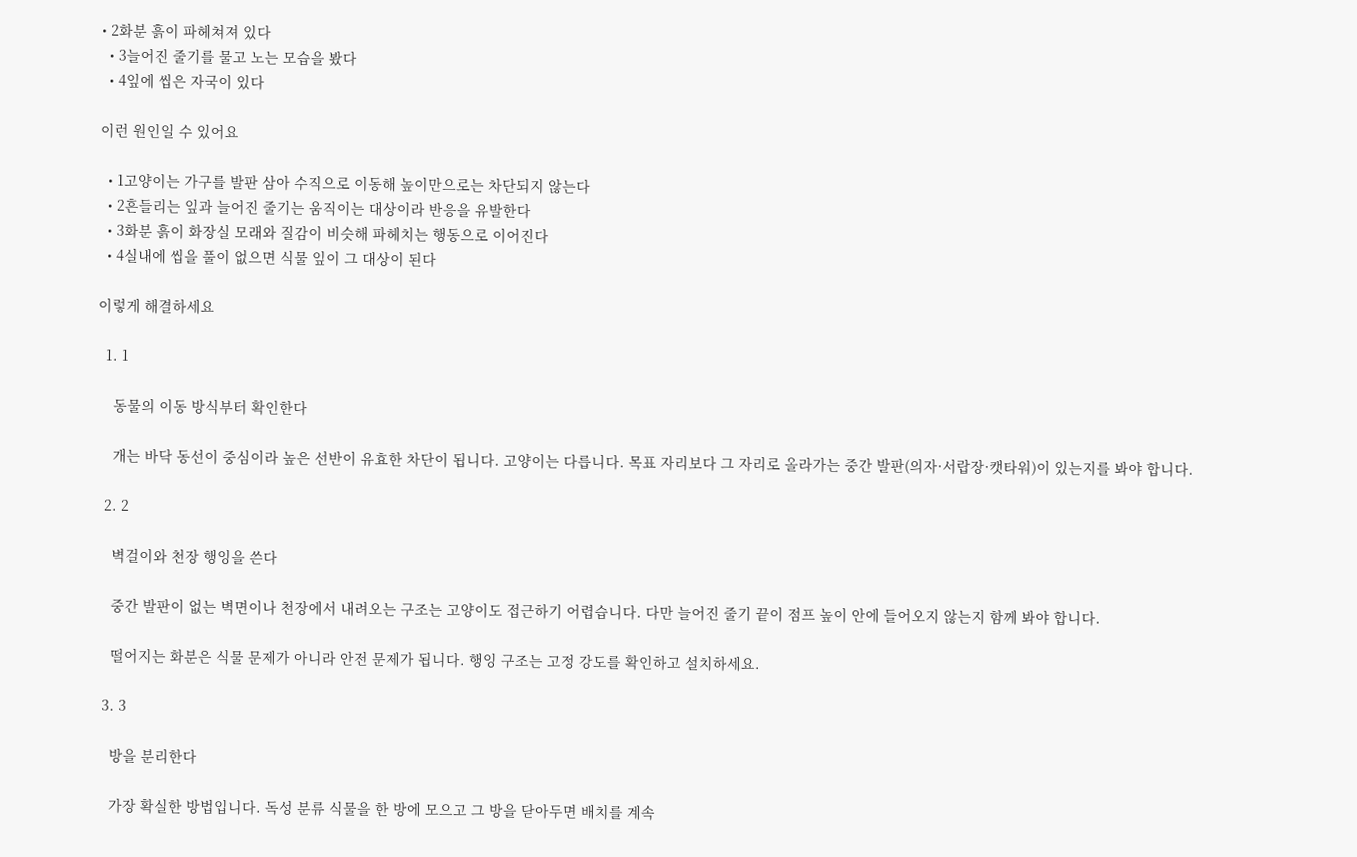• 2화분 흙이 파헤쳐져 있다
  • 3늘어진 줄기를 물고 노는 모습을 봤다
  • 4잎에 씹은 자국이 있다

이런 원인일 수 있어요

  • 1고양이는 가구를 발판 삼아 수직으로 이동해 높이만으로는 차단되지 않는다
  • 2흔들리는 잎과 늘어진 줄기는 움직이는 대상이라 반응을 유발한다
  • 3화분 흙이 화장실 모래와 질감이 비슷해 파헤치는 행동으로 이어진다
  • 4실내에 씹을 풀이 없으면 식물 잎이 그 대상이 된다

이렇게 해결하세요

  1. 1

    동물의 이동 방식부터 확인한다

    개는 바닥 동선이 중심이라 높은 선반이 유효한 차단이 됩니다. 고양이는 다릅니다. 목표 자리보다 그 자리로 올라가는 중간 발판(의자·서랍장·캣타워)이 있는지를 봐야 합니다.

  2. 2

    벽걸이와 천장 행잉을 쓴다

    중간 발판이 없는 벽면이나 천장에서 내려오는 구조는 고양이도 접근하기 어렵습니다. 다만 늘어진 줄기 끝이 점프 높이 안에 들어오지 않는지 함께 봐야 합니다.

    떨어지는 화분은 식물 문제가 아니라 안전 문제가 됩니다. 행잉 구조는 고정 강도를 확인하고 설치하세요.

  3. 3

    방을 분리한다

    가장 확실한 방법입니다. 독성 분류 식물을 한 방에 모으고 그 방을 닫아두면 배치를 계속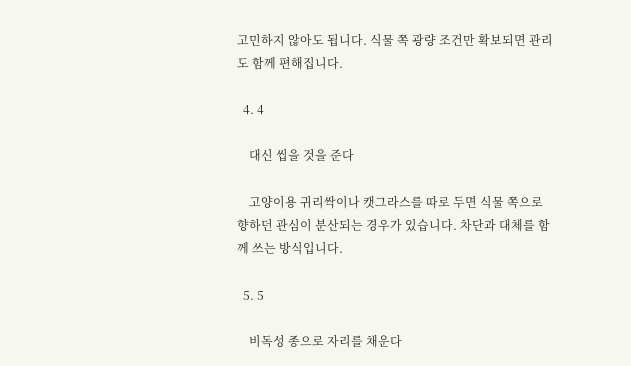고민하지 않아도 됩니다. 식물 쪽 광량 조건만 확보되면 관리도 함께 편해집니다.

  4. 4

    대신 씹을 것을 준다

    고양이용 귀리싹이나 캣그라스를 따로 두면 식물 쪽으로 향하던 관심이 분산되는 경우가 있습니다. 차단과 대체를 함께 쓰는 방식입니다.

  5. 5

    비독성 종으로 자리를 채운다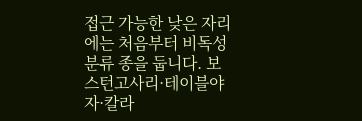접근 가능한 낮은 자리에는 처음부터 비독성 분류 종을 둡니다. 보스턴고사리·테이블야자·칼라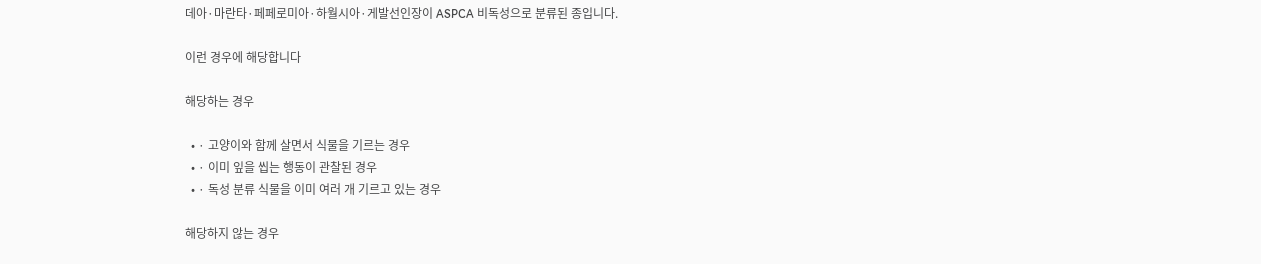데아·마란타·페페로미아·하월시아·게발선인장이 ASPCA 비독성으로 분류된 종입니다.

이런 경우에 해당합니다

해당하는 경우

  • · 고양이와 함께 살면서 식물을 기르는 경우
  • · 이미 잎을 씹는 행동이 관찰된 경우
  • · 독성 분류 식물을 이미 여러 개 기르고 있는 경우

해당하지 않는 경우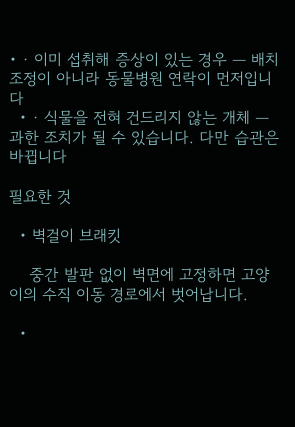• · 이미 섭취해 증상이 있는 경우 — 배치 조정이 아니라 동물병원 연락이 먼저입니다
  • · 식물을 전혀 건드리지 않는 개체 — 과한 조치가 될 수 있습니다. 다만 습관은 바뀝니다

필요한 것

  • 벽걸이 브래킷

    중간 발판 없이 벽면에 고정하면 고양이의 수직 이동 경로에서 벗어납니다.

  •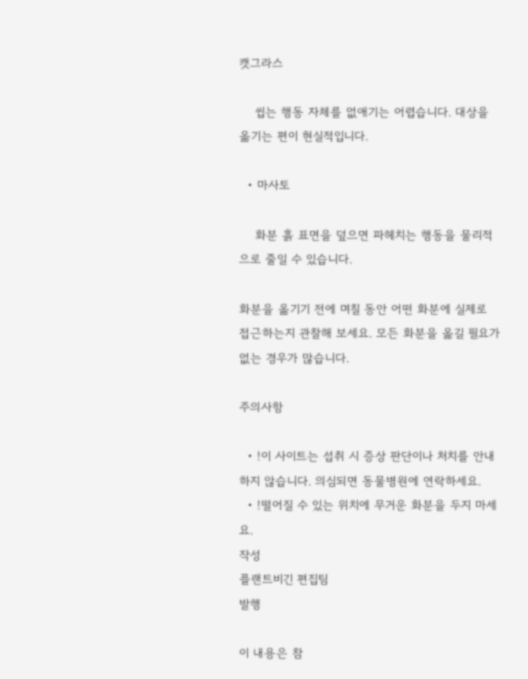캣그라스

    씹는 행동 자체를 없애기는 어렵습니다. 대상을 옮기는 편이 현실적입니다.

  • 마사토

    화분 흙 표면을 덮으면 파헤치는 행동을 물리적으로 줄일 수 있습니다.

화분을 옮기기 전에 며칠 동안 어떤 화분에 실제로 접근하는지 관찰해 보세요. 모든 화분을 옮길 필요가 없는 경우가 많습니다.

주의사항

  • !이 사이트는 섭취 시 증상 판단이나 처치를 안내하지 않습니다. 의심되면 동물병원에 연락하세요.
  • !떨어질 수 있는 위치에 무거운 화분을 두지 마세요.
작성
플랜트비긴 편집팀
발행

이 내용은 참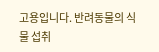고용입니다. 반려동물의 식물 섭취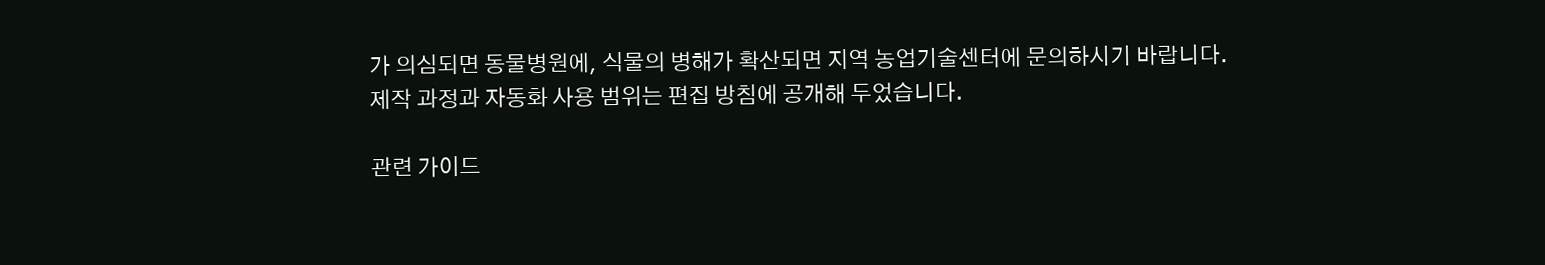가 의심되면 동물병원에, 식물의 병해가 확산되면 지역 농업기술센터에 문의하시기 바랍니다. 제작 과정과 자동화 사용 범위는 편집 방침에 공개해 두었습니다.

관련 가이드